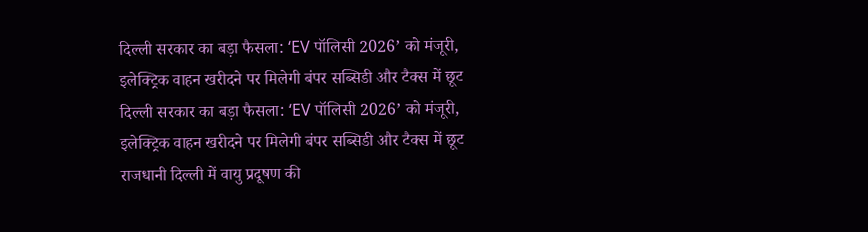दिल्ली सरकार का बड़ा फैसला: ‘EV पॉलिसी 2026’ को मंजूरी, इलेक्ट्रिक वाहन खरीदने पर मिलेगी बंपर सब्सिडी और टैक्स में छूट
दिल्ली सरकार का बड़ा फैसला: ‘EV पॉलिसी 2026’ को मंजूरी, इलेक्ट्रिक वाहन खरीदने पर मिलेगी बंपर सब्सिडी और टैक्स में छूट
राजधानी दिल्ली में वायु प्रदूषण की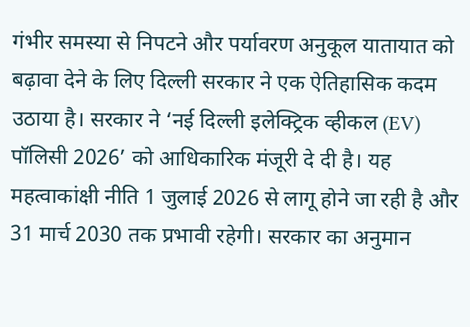गंभीर समस्या से निपटने और पर्यावरण अनुकूल यातायात को बढ़ावा देने के लिए दिल्ली सरकार ने एक ऐतिहासिक कदम उठाया है। सरकार ने ‘नई दिल्ली इलेक्ट्रिक व्हीकल (EV) पॉलिसी 2026’ को आधिकारिक मंजूरी दे दी है। यह महत्वाकांक्षी नीति 1 जुलाई 2026 से लागू होने जा रही है और 31 मार्च 2030 तक प्रभावी रहेगी। सरकार का अनुमान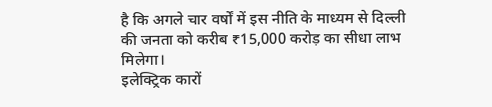है कि अगले चार वर्षों में इस नीति के माध्यम से दिल्ली की जनता को करीब ₹15,000 करोड़ का सीधा लाभ मिलेगा।
इलेक्ट्रिक कारों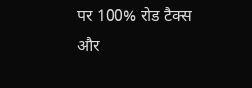पर 100% रोड टैक्स और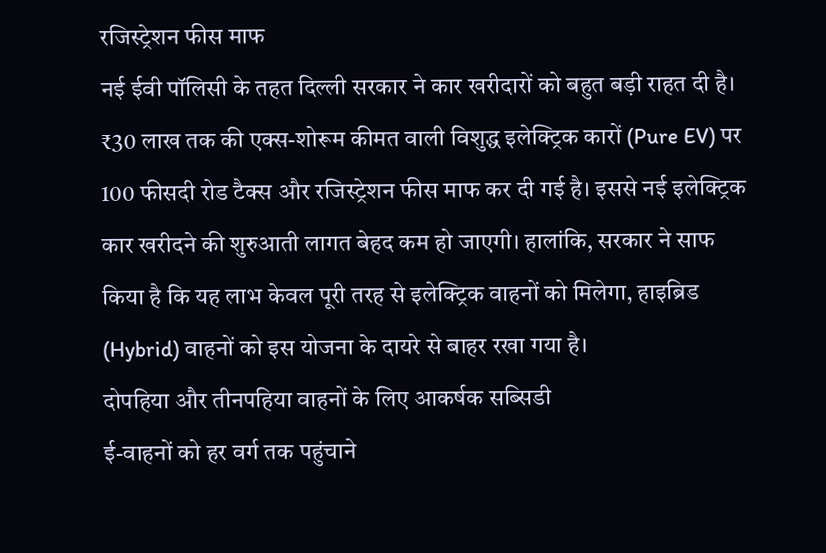रजिस्ट्रेशन फीस माफ
नई ईवी पॉलिसी के तहत दिल्ली सरकार ने कार खरीदारों को बहुत बड़ी राहत दी है। ₹30 लाख तक की एक्स-शोरूम कीमत वाली विशुद्ध इलेक्ट्रिक कारों (Pure EV) पर 100 फीसदी रोड टैक्स और रजिस्ट्रेशन फीस माफ कर दी गई है। इससे नई इलेक्ट्रिक कार खरीदने की शुरुआती लागत बेहद कम हो जाएगी। हालांकि, सरकार ने साफ किया है कि यह लाभ केवल पूरी तरह से इलेक्ट्रिक वाहनों को मिलेगा, हाइब्रिड (Hybrid) वाहनों को इस योजना के दायरे से बाहर रखा गया है।
दोपहिया और तीनपहिया वाहनों के लिए आकर्षक सब्सिडी
ई-वाहनों को हर वर्ग तक पहुंचाने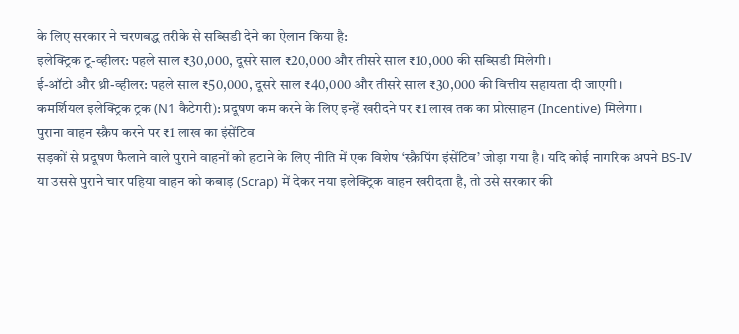के लिए सरकार ने चरणबद्ध तरीके से सब्सिडी देने का ऐलान किया है:
इलेक्ट्रिक टू-व्हीलर: पहले साल ₹30,000, दूसरे साल ₹20,000 और तीसरे साल ₹10,000 की सब्सिडी मिलेगी।
ई-ऑटो और थ्री-व्हीलर: पहले साल ₹50,000, दूसरे साल ₹40,000 और तीसरे साल ₹30,000 की वित्तीय सहायता दी जाएगी।
कमर्शियल इलेक्ट्रिक ट्रक (N1 कैटेगरी): प्रदूषण कम करने के लिए इन्हें खरीदने पर ₹1 लाख तक का प्रोत्साहन (Incentive) मिलेगा।
पुराना वाहन स्क्रैप करने पर ₹1 लाख का इंसेंटिव
सड़कों से प्रदूषण फैलाने वाले पुराने वाहनों को हटाने के लिए नीति में एक विशेष ‘स्क्रैपिंग इंसेंटिव’ जोड़ा गया है। यदि कोई नागरिक अपने BS-IV या उससे पुराने चार पहिया वाहन को कबाड़ (Scrap) में देकर नया इलेक्ट्रिक वाहन खरीदता है, तो उसे सरकार की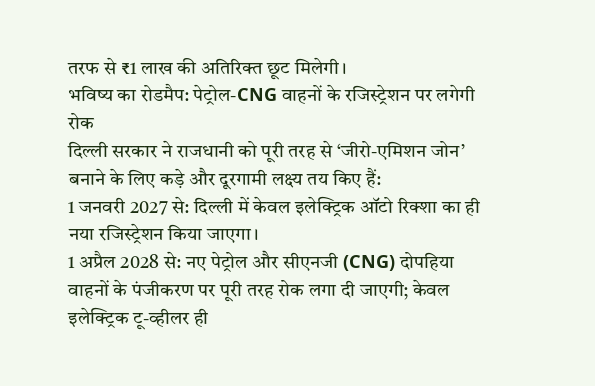तरफ से ₹1 लाख की अतिरिक्त छूट मिलेगी।
भविष्य का रोडमैप: पेट्रोल-CNG वाहनों के रजिस्ट्रेशन पर लगेगी रोक
दिल्ली सरकार ने राजधानी को पूरी तरह से ‘जीरो-एमिशन जोन’ बनाने के लिए कड़े और दूरगामी लक्ष्य तय किए हैं:
1 जनवरी 2027 से: दिल्ली में केवल इलेक्ट्रिक ऑटो रिक्शा का ही नया रजिस्ट्रेशन किया जाएगा।
1 अप्रैल 2028 से: नए पेट्रोल और सीएनजी (CNG) दोपहिया वाहनों के पंजीकरण पर पूरी तरह रोक लगा दी जाएगी; केवल इलेक्ट्रिक टू-व्हीलर ही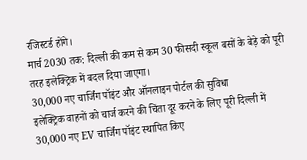रजिस्टर्ड होंगे।
मार्च 2030 तक: दिल्ली की कम से कम 30 फीसदी स्कूल बसों के बेड़े को पूरी तरह इलेक्ट्रिक में बदल दिया जाएगा।
30,000 नए चार्जिंग पॉइंट और ऑनलाइन पोर्टल की सुविधा
इलेक्ट्रिक वाहनों को चार्ज करने की चिंता दूर करने के लिए पूरी दिल्ली में 30,000 नए EV चार्जिंग पॉइंट स्थापित किए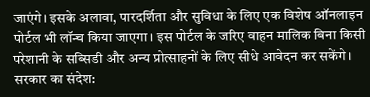जाएंगे। इसके अलावा, पारदर्शिता और सुविधा के लिए एक विशेष ऑनलाइन पोर्टल भी लॉन्च किया जाएगा। इस पोर्टल के जरिए वाहन मालिक बिना किसी परेशानी के सब्सिडी और अन्य प्रोत्साहनों के लिए सीधे आवेदन कर सकेंगे।
सरकार का संदेश: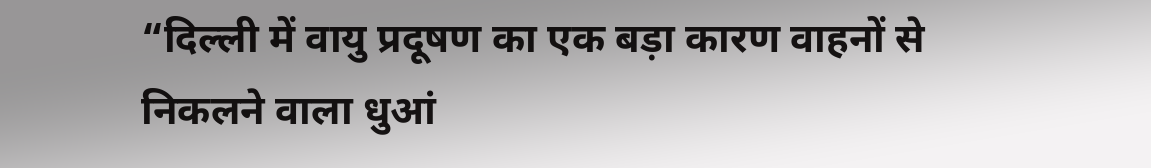“दिल्ली में वायु प्रदूषण का एक बड़ा कारण वाहनों से निकलने वाला धुआं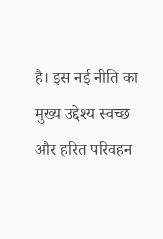है। इस नई नीति का मुख्य उद्देश्य स्वच्छ और हरित परिवहन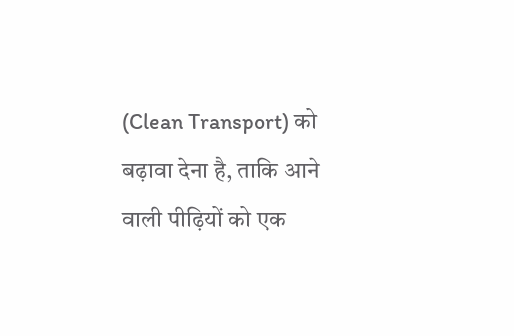(Clean Transport) को बढ़ावा देना है, ताकि आने वाली पीढ़ियों को एक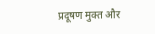प्रदूषण मुक्त और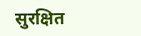सुरक्षित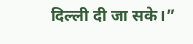दिल्ली दी जा सके।”